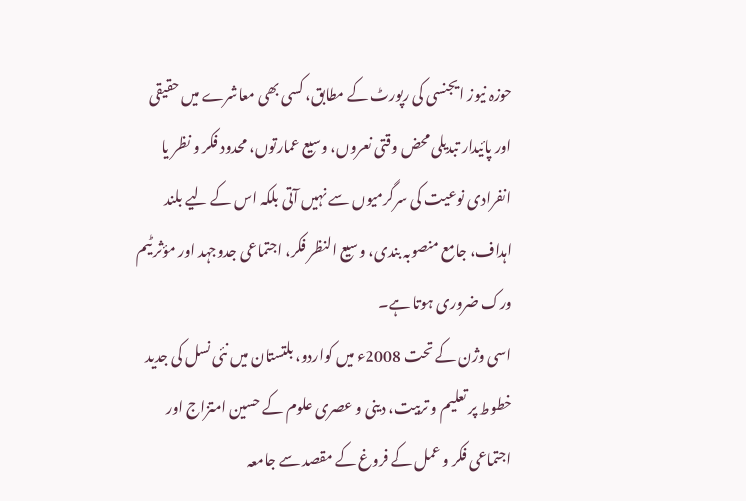حوزہ نیوز ایجنسی کی رپورٹ کے مطابق، کسی بھی معاشرے میں حقیقی اور پائیدار تبدیلی محض وقتی نعروں، وسیع عمارتوں، محدود فکر و نظر یا انفرادی نوعیت کی سرگرمیوں سے نہیں آتی بلکہ اس کے لیے بلند اہداف، جامع منصوبہ بندی، وسیع النظر فکر، اجتماعی جدوجہد اور مؤثر ٹیم ورک ضروری ہوتا ہے۔
اسی وژن کے تحت 2008ء میں کواردو، بلتستان میں نئی نسل کی جدید خطوط پر تعلیم و تربیت، دینی و عصری علوم کے حسین امتزاج اور اجتماعی فکر و عمل کے فروغ کے مقصد سے جامعہ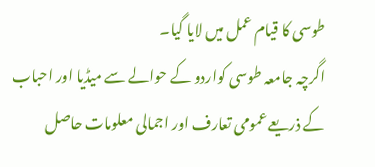طوسی کا قیام عمل میں لایا گیا۔
اگرچہ جامعہ طوسی کواردو کے حوالے سے میڈیا اور احباب کے ذریعے عمومی تعارف اور اجمالی معلومات حاصل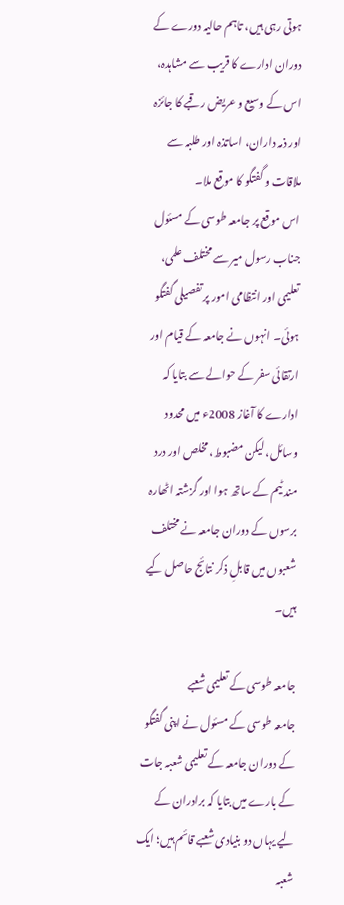ہوتی رہی ہیں، تاہم حالیہ دورے کے دوران ادارے کا قریب سے مشاہدہ، اس کے وسیع و عریض رقبے کا جائزہ اور ذمہ داران، اساتذہ اور طلبہ سے ملاقات و گفتگو کا موقع ملا۔
اس موقع پر جامعہ طوسی کے مسئول جناب رسول میر سے مختلف علمی، تعلیمی اور انتظامی امور پر تفصیلی گفتگو ہوئی۔ انہوں نے جامعہ کے قیام اور ارتقائی سفر کے حوالے سے بتایا کہ ادارے کا آغاز 2008ء میں محدود وسائل، لیکن مضبوط، مخلص اور درد مند ٹیم کے ساتھ ہوا اور گزشتہ اٹھارہ برسوں کے دوران جامعہ نے مختلف شعبوں میں قابلِ ذکر نتائج حاصل کیے ہیں۔

جامعہ طوسی کے تعلیمی شعبے
جامعہ طوسی کے مسئول نے اپنی گفتگو کے دوران جامعہ کے تعلیمی شعبہ جات کے بارے میں بتایا کہ برادران کے لیے یہاں دو بنیادی شعبے قائم ہیں؛ ایک شعبہ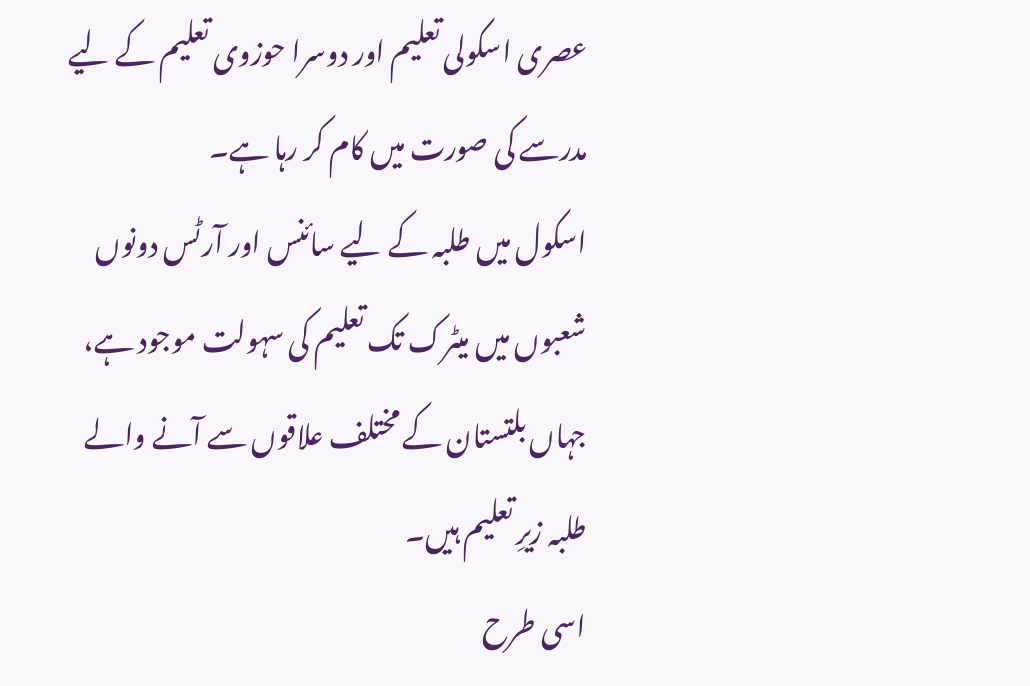عصری اسکولی تعلیم اور دوسرا حوزوی تعلیم کے لیے مدرسے کی صورت میں کام کر رہا ہے۔
اسکول میں طلبہ کے لیے سائنس اور آرٹس دونوں شعبوں میں میٹرک تک تعلیم کی سہولت موجود ہے، جہاں بلتستان کے مختلف علاقوں سے آنے والے طلبہ زیرِ تعلیم ہیں۔
اسی طرح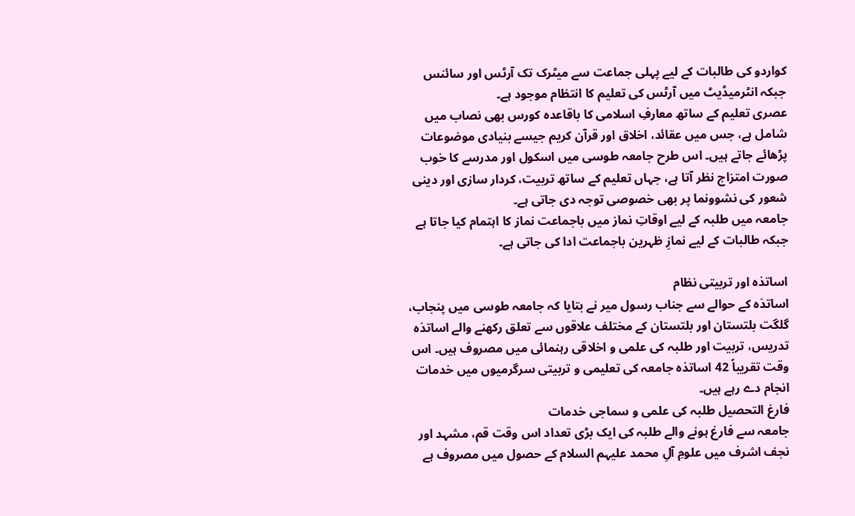کواردو کی طالبات کے لیے پہلی جماعت سے میٹرک تک آرٹس اور سائنس جبکہ انٹرمیڈیٹ میں آرٹس کی تعلیم کا انتظام موجود ہے۔
عصری تعلیم کے ساتھ معارفِ اسلامی کا باقاعدہ کورس بھی نصاب میں شامل ہے، جس میں عقائد، اخلاق اور قرآن کریم جیسے بنیادی موضوعات پڑھائے جاتے ہیں۔ اس طرح جامعہ طوسی میں اسکول اور مدرسے کا خوب صورت امتزاج نظر آتا ہے، جہاں تعلیم کے ساتھ تربیت، کردار سازی اور دینی شعور کی نشوونما پر بھی خصوصی توجہ دی جاتی ہے۔
جامعہ میں طلبہ کے لیے اوقاتِ نماز میں باجماعت نماز کا اہتمام کیا جاتا ہے جبکہ طالبات کے لیے نمازِ ظہرین باجماعت ادا کی جاتی ہے۔

اساتذہ اور تربیتی نظام
اساتذہ کے حوالے سے جناب رسول میر نے بتایا کہ جامعہ طوسی میں پنجاب، گلگت بلتستان اور بلتستان کے مختلف علاقوں سے تعلق رکھنے والے اساتذہ تدریس، تربیت اور طلبہ کی علمی و اخلاقی رہنمائی میں مصروف ہیں۔ اس وقت تقریباً 42 اساتذہ جامعہ کی تعلیمی و تربیتی سرگرمیوں میں خدمات انجام دے رہے ہیں۔
فارغ التحصیل طلبہ کی علمی و سماجی خدمات
جامعہ سے فارغ ہونے والے طلبہ کی ایک بڑی تعداد اس وقت قم، مشہد اور نجف اشرف میں علومِ آلِ محمد علیہم السلام کے حصول میں مصروف ہے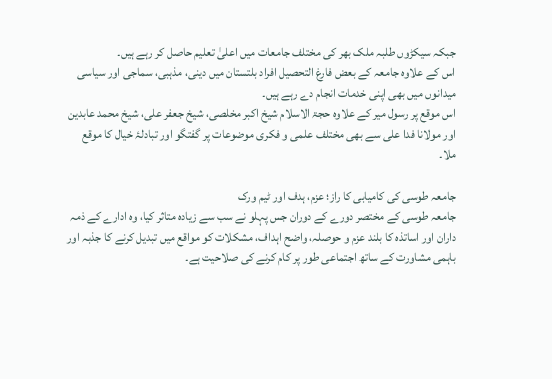جبکہ سیکڑوں طلبہ ملک بھر کی مختلف جامعات میں اعلیٰ تعلیم حاصل کر رہے ہیں۔
اس کے علاوہ جامعہ کے بعض فارغ التحصیل افراد بلتستان میں دینی، مذہبی، سماجی اور سیاسی میدانوں میں بھی اپنی خدمات انجام دے رہے ہیں۔
اس موقع پر رسول میر کے علاوہ حجۃ الاسلام شیخ اکبر مخلصی، شیخ جعفر علی، شیخ محمد عابدین اور مولانا فدا علی سے بھی مختلف علمی و فکری موضوعات پر گفتگو اور تبادلۂ خیال کا موقع ملا۔

جامعہ طوسی کی کامیابی کا راز؛ عزم، ہدف اور ٹیم ورک
جامعہ طوسی کے مختصر دورے کے دوران جس پہلو نے سب سے زیادہ متاثر کیا، وہ ادارے کے ذمہ داران اور اساتذہ کا بلند عزم و حوصلہ، واضح اہداف، مشکلات کو مواقع میں تبدیل کرنے کا جذبہ اور باہمی مشاورت کے ساتھ اجتماعی طور پر کام کرنے کی صلاحیت ہے۔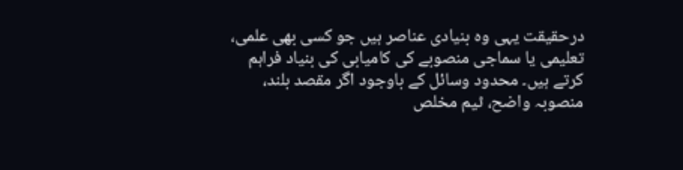درحقیقت یہی وہ بنیادی عناصر ہیں جو کسی بھی علمی، تعلیمی یا سماجی منصوبے کی کامیابی کی بنیاد فراہم کرتے ہیں۔ محدود وسائل کے باوجود اگر مقصد بلند، منصوبہ واضح، ٹیم مخلص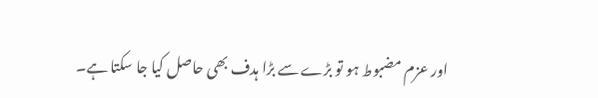اور عزم مضبوط ہو تو بڑے سے بڑا ہدف بھی حاصل کیا جا سکتا ہے۔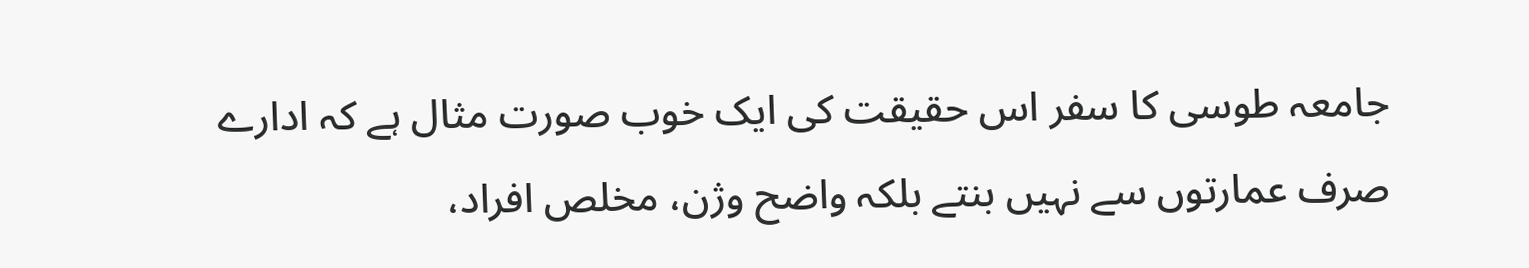جامعہ طوسی کا سفر اس حقیقت کی ایک خوب صورت مثال ہے کہ ادارے صرف عمارتوں سے نہیں بنتے بلکہ واضح وژن، مخلص افراد،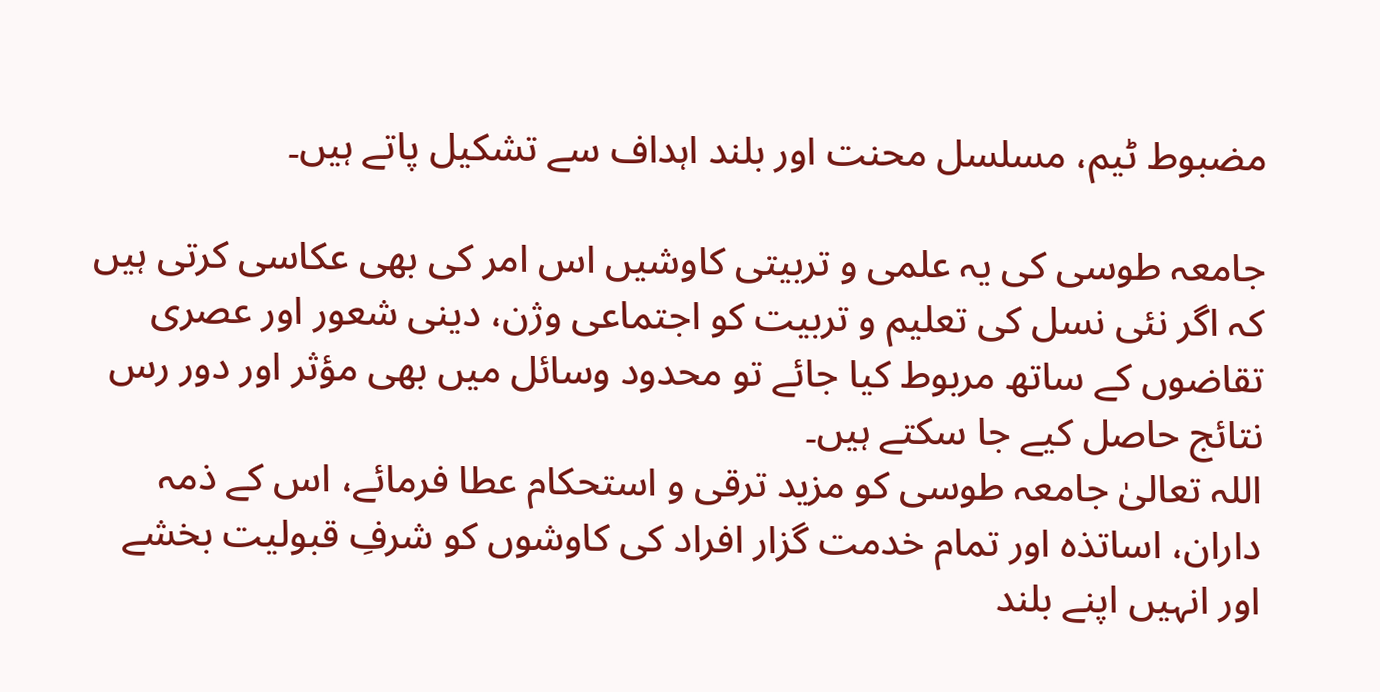مضبوط ٹیم، مسلسل محنت اور بلند اہداف سے تشکیل پاتے ہیں۔

جامعہ طوسی کی یہ علمی و تربیتی کاوشیں اس امر کی بھی عکاسی کرتی ہیں کہ اگر نئی نسل کی تعلیم و تربیت کو اجتماعی وژن، دینی شعور اور عصری تقاضوں کے ساتھ مربوط کیا جائے تو محدود وسائل میں بھی مؤثر اور دور رس نتائج حاصل کیے جا سکتے ہیں۔
اللہ تعالیٰ جامعہ طوسی کو مزید ترقی و استحکام عطا فرمائے، اس کے ذمہ داران، اساتذہ اور تمام خدمت گزار افراد کی کاوشوں کو شرفِ قبولیت بخشے اور انہیں اپنے بلند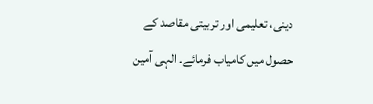دینی، تعلیمی اور تربیتی مقاصد کے حصول میں کامیاب فرمائے۔ الہی آمین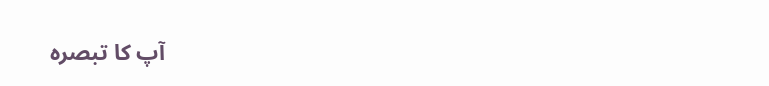آپ کا تبصرہ